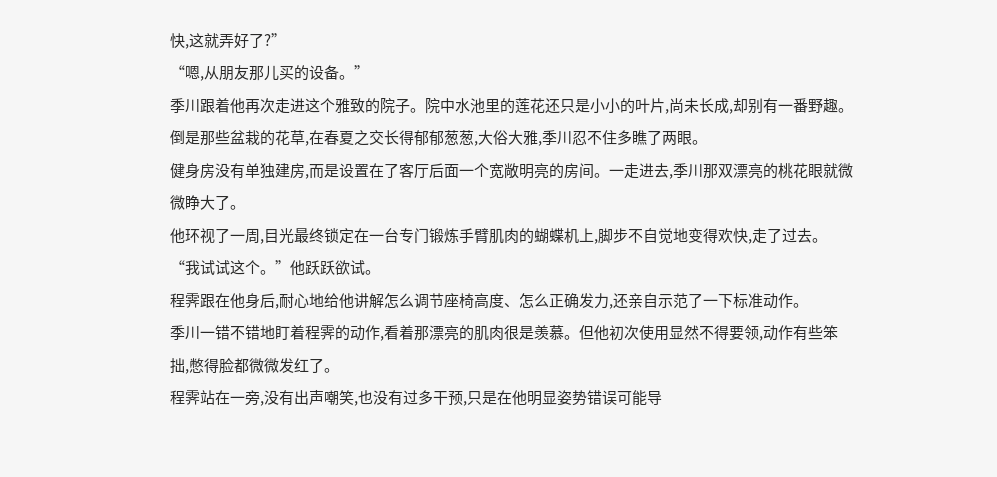快,这就弄好了?”
“嗯,从朋友那儿买的设备。”
季川跟着他再次走进这个雅致的院子。院中水池里的莲花还只是小小的叶片,尚未长成,却别有一番野趣。倒是那些盆栽的花草,在春夏之交长得郁郁葱葱,大俗大雅,季川忍不住多瞧了两眼。
健身房没有单独建房,而是设置在了客厅后面一个宽敞明亮的房间。一走进去,季川那双漂亮的桃花眼就微微睁大了。
他环视了一周,目光最终锁定在一台专门锻炼手臂肌肉的蝴蝶机上,脚步不自觉地变得欢快,走了过去。
“我试试这个。”他跃跃欲试。
程霁跟在他身后,耐心地给他讲解怎么调节座椅高度、怎么正确发力,还亲自示范了一下标准动作。
季川一错不错地盯着程霁的动作,看着那漂亮的肌肉很是羡慕。但他初次使用显然不得要领,动作有些笨拙,憋得脸都微微发红了。
程霁站在一旁,没有出声嘲笑,也没有过多干预,只是在他明显姿势错误可能导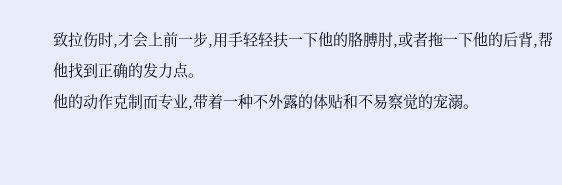致拉伤时,才会上前一步,用手轻轻扶一下他的胳膊肘,或者拖一下他的后背,帮他找到正确的发力点。
他的动作克制而专业,带着一种不外露的体贴和不易察觉的宠溺。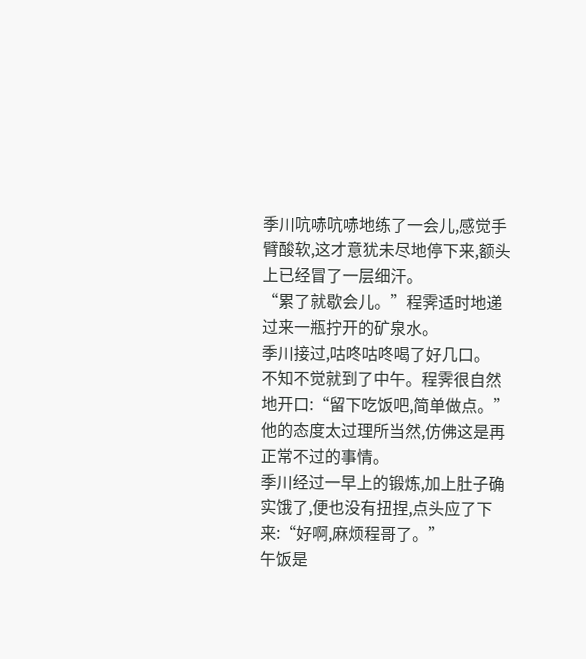季川吭哧吭哧地练了一会儿,感觉手臂酸软,这才意犹未尽地停下来,额头上已经冒了一层细汗。
“累了就歇会儿。”程霁适时地递过来一瓶拧开的矿泉水。
季川接过,咕咚咕咚喝了好几口。
不知不觉就到了中午。程霁很自然地开口:“留下吃饭吧,简单做点。”
他的态度太过理所当然,仿佛这是再正常不过的事情。
季川经过一早上的锻炼,加上肚子确实饿了,便也没有扭捏,点头应了下来:“好啊,麻烦程哥了。”
午饭是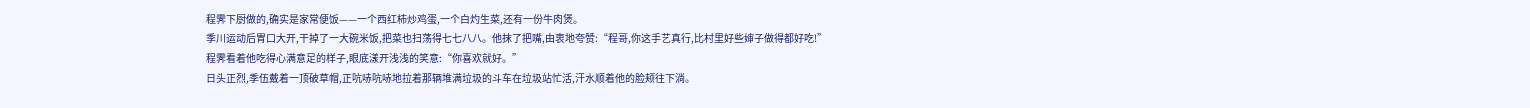程霁下厨做的,确实是家常便饭——一个西红柿炒鸡蛋,一个白灼生菜,还有一份牛肉煲。
季川运动后胃口大开,干掉了一大碗米饭,把菜也扫荡得七七八八。他抹了把嘴,由衷地夸赞:“程哥,你这手艺真行,比村里好些婶子做得都好吃!”
程霁看着他吃得心满意足的样子,眼底漾开浅浅的笑意:“你喜欢就好。”
日头正烈,季伍戴着一顶破草帽,正吭哧吭哧地拉着那辆堆满垃圾的斗车在垃圾站忙活,汗水顺着他的脸颊往下淌。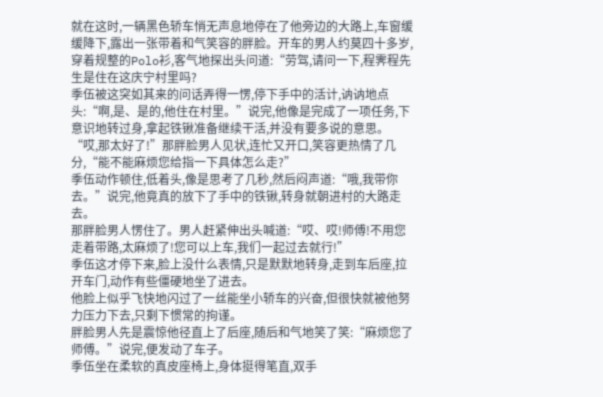就在这时,一辆黑色轿车悄无声息地停在了他旁边的大路上,车窗缓缓降下,露出一张带着和气笑容的胖脸。开车的男人约莫四十多岁,穿着规整的Polo衫,客气地探出头问道:“劳驾,请问一下,程霁程先生是住在这庆宁村里吗?
季伍被这突如其来的问话弄得一愣,停下手中的活计,讷讷地点头:“啊,是、是的,他住在村里。”说完,他像是完成了一项任务,下意识地转过身,拿起铁锹准备继续干活,并没有要多说的意思。
“哎,那太好了!”那胖脸男人见状,连忙又开口,笑容更热情了几分,“能不能麻烦您给指一下具体怎么走?”
季伍动作顿住,低着头,像是思考了几秒,然后闷声道:“哦,我带你去。”说完,他竟真的放下了手中的铁锹,转身就朝进村的大路走去。
那胖脸男人愣住了。男人赶紧伸出头喊道:“哎、哎!师傅!不用您走着带路,太麻烦了!您可以上车,我们一起过去就行!”
季伍这才停下来,脸上没什么表情,只是默默地转身,走到车后座,拉开车门,动作有些僵硬地坐了进去。
他脸上似乎飞快地闪过了一丝能坐小轿车的兴奋,但很快就被他努力压力下去,只剩下惯常的拘谨。
胖脸男人先是震惊他径直上了后座,随后和气地笑了笑:“麻烦您了师傅。”说完,便发动了车子。
季伍坐在柔软的真皮座椅上,身体挺得笔直,双手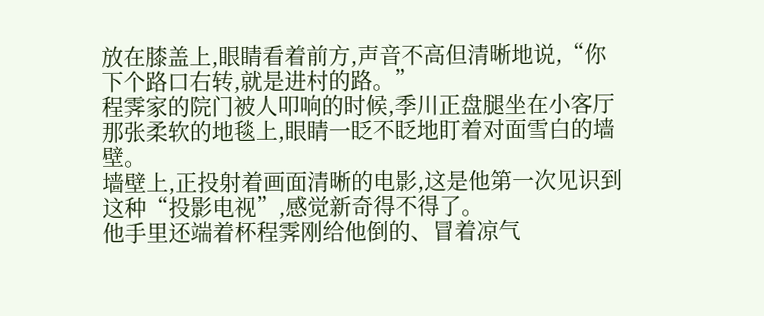放在膝盖上,眼睛看着前方,声音不高但清晰地说,“你下个路口右转,就是进村的路。”
程霁家的院门被人叩响的时候,季川正盘腿坐在小客厅那张柔软的地毯上,眼睛一眨不眨地盯着对面雪白的墙壁。
墙壁上,正投射着画面清晰的电影,这是他第一次见识到这种“投影电视”,感觉新奇得不得了。
他手里还端着杯程霁刚给他倒的、冒着凉气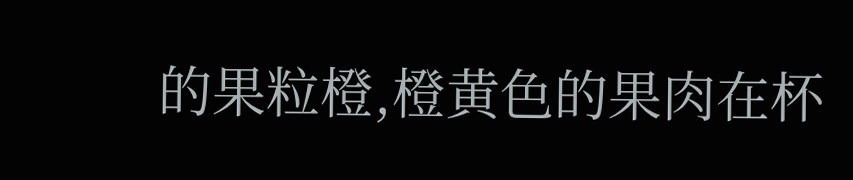的果粒橙,橙黄色的果肉在杯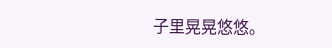子里晃晃悠悠。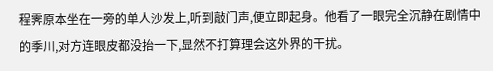程霁原本坐在一旁的单人沙发上,听到敲门声,便立即起身。他看了一眼完全沉静在剧情中的季川,对方连眼皮都没抬一下,显然不打算理会这外界的干扰。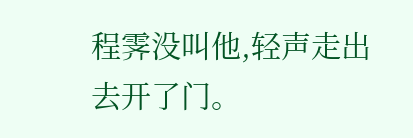程霁没叫他,轻声走出去开了门。